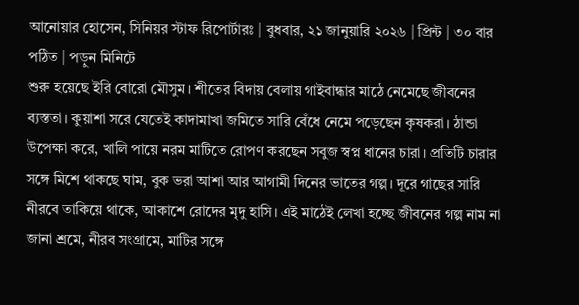আনোয়ার হোসেন, সিনিয়র স্টাফ রিপোর্টারঃ | বুধবার, ২১ জানুয়ারি ২০২৬ | প্রিন্ট | ৩০ বার পঠিত | পড়ুন মিনিটে
শুরু হয়েছে ইরি বোরো মৌসুম। শীতের বিদায় বেলায় গাইবান্ধার মাঠে নেমেছে জীবনের ব্যস্ততা। কুয়াশা সরে যেতেই কাদামাখা জমিতে সারি বেঁধে নেমে পড়েছেন কৃষকরা। ঠান্ডা উপেক্ষা করে, খালি পায়ে নরম মাটিতে রোপণ করছেন সবুজ স্বপ্ন ধানের চারা। প্রতিটি চারার সঙ্গে মিশে থাকছে ঘাম, বুক ভরা আশা আর আগামী দিনের ভাতের গল্প। দূরে গাছের সারি নীরবে তাকিয়ে থাকে, আকাশে রোদের মৃদু হাসি। এই মাঠেই লেখা হচ্ছে জীবনের গল্প নাম না জানা শ্রমে, নীরব সংগ্রামে, মাটির সঙ্গে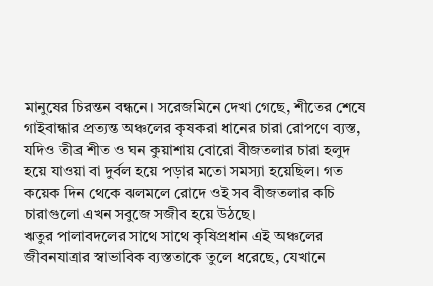মানুষের চিরন্তন বন্ধনে। সরেজমিনে দেখা গেছে, শীতের শেষে গাইবান্ধার প্রত্যন্ত অঞ্চলের কৃষকরা ধানের চারা রোপণে ব্যস্ত, যদিও তীব্র শীত ও ঘন কুয়াশায় বোরো বীজতলার চারা হলুদ হয়ে যাওয়া বা দুর্বল হয়ে পড়ার মতো সমস্যা হয়েছিল। গত কয়েক দিন থেকে ঝলমলে রোদে ওই সব বীজতলার কচি চারাগুলো এখন সবুজে সজীব হয়ে উঠছে।
ঋতুর পালাবদলের সাথে সাথে কৃষিপ্রধান এই অঞ্চলের জীবনযাত্রার স্বাভাবিক ব্যস্ততাকে তুলে ধরেছে, যেখানে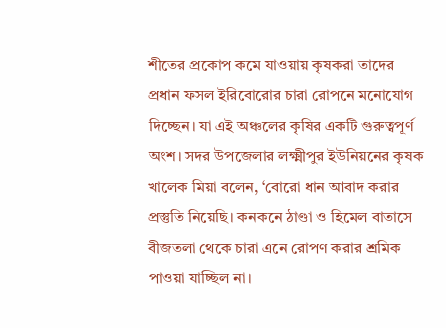শীতের প্রকোপ কমে যাওয়ায় কৃষকরা তাদের প্রধান ফসল ইরিবোরোর চারা রোপনে মনোযোগ দিচ্ছেন। যা এই অঞ্চলের কৃষির একটি গুরুত্বপূর্ণ অংশ। সদর উপজেলার লক্ষ্মীপুর ইউনিয়নের কৃষক খালেক মিয়া বলেন, ‘বোরো ধান আবাদ করার প্রস্তুতি নিয়েছি। কনকনে ঠাণ্ডা ও হিমেল বাতাসে বীজতলা থেকে চারা এনে রোপণ করার শ্রমিক পাওয়া যাচ্ছিল না।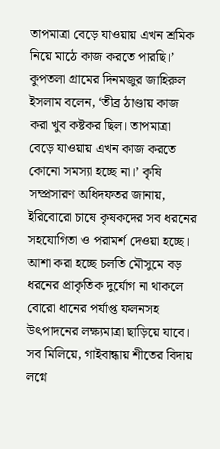তাপমাত্রা বেড়ে যাওয়ায় এখন শ্রমিক নিয়ে মাঠে কাজ করতে পারছি।’ কুপতলা গ্রামের দিনমজুর জাহিরুল ইসলাম বলেন, ‘তীব্র ঠাণ্ডায় কাজ করা খুব কষ্টকর ছিল। তাপমাত্রা বেড়ে যাওয়ায় এখন কাজ করতে কোনো সমস্যা হচ্ছে না।’ কৃষি সম্প্রসারণ অধিদফতর জানায়, ইরিবোরো চাষে কৃষকদের সব ধরনের সহযোগিতা ও পরামর্শ দেওয়া হচ্ছে। আশা করা হচ্ছে চলতি মৌসুমে বড় ধরনের প্রাকৃতিক দুর্যোগ না থাকলে বোরো ধানের পর্যাপ্ত ফলনসহ উৎপাদনের লক্ষ্যমাত্রা ছাড়িয়ে যাবে। সব মিলিয়ে, গাইবান্ধায় শীতের বিদায় লগ্নে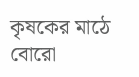কৃষকের মাঠে বোরো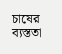চাষের ব্যস্ততা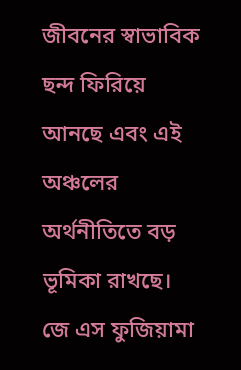জীবনের স্বাভাবিক ছন্দ ফিরিয়ে আনছে এবং এই অঞ্চলের অর্থনীতিতে বড় ভূমিকা রাখছে।
জে এস ফুজিয়ামা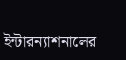ইন্টারন্যাশনালের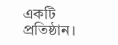একটি প্রতিষ্ঠান।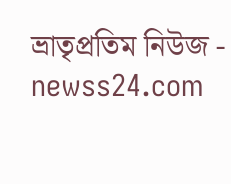ভ্রাতৃপ্রতিম নিউজ - newss24.com